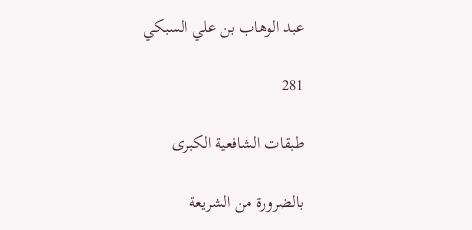عبد الوهاب بن علي السبكي

281

طبقات الشافعية الكبرى

بالضرورة من الشريعة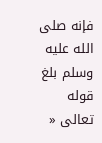فإنه صلى الله عليه وسلم بلغ قوله تعالى «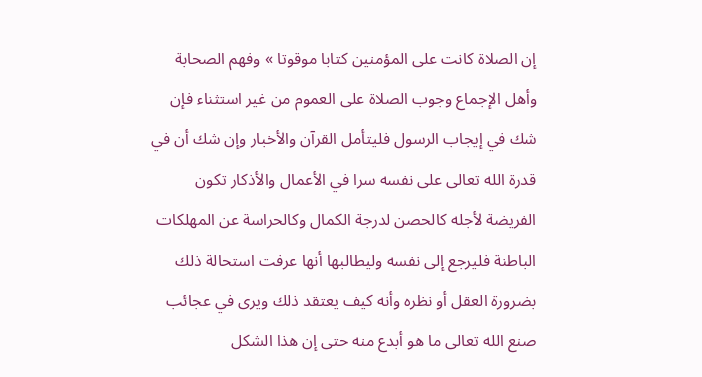إن الصلاة كانت على المؤمنين كتابا موقوتا » وفهم الصحابة وأهل الإجماع وجوب الصلاة على العموم من غير استثناء فإن شك في إيجاب الرسول فليتأمل القرآن والأخبار وإن شك أن في قدرة الله تعالى على نفسه سرا في الأعمال والأذكار تكون الفريضة لأجله كالحصن لدرجة الكمال وكالحراسة عن المهلكات الباطنة فليرجع إلى نفسه وليطالبها أنها عرفت استحالة ذلك بضرورة العقل أو نظره وأنه كيف يعتقد ذلك ويرى في عجائب صنع الله تعالى ما هو أبدع منه حتى إن هذا الشكل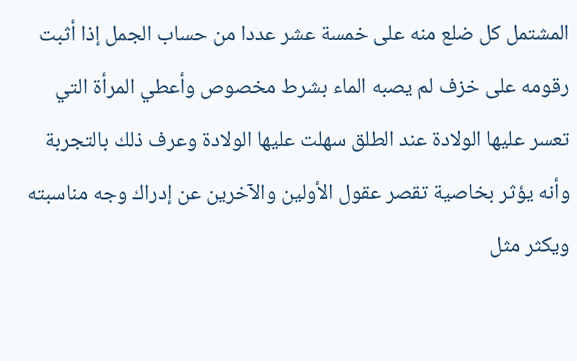المشتمل كل ضلع منه على خمسة عشر عددا من حساب الجمل إذا أثبت رقومه على خزف لم يصبه الماء بشرط مخصوص وأعطي المرأة التي تعسر عليها الولادة عند الطلق سهلت عليها الولادة وعرف ذلك بالتجربة وأنه يؤثر بخاصية تقصر عقول الأولين والآخرين عن إدراك وجه مناسبته ويكثر مثل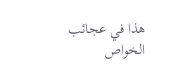هذا في عجائب الخواص